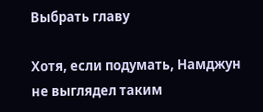Выбрать главу

Хотя, если подумать, Намджун не выглядел таким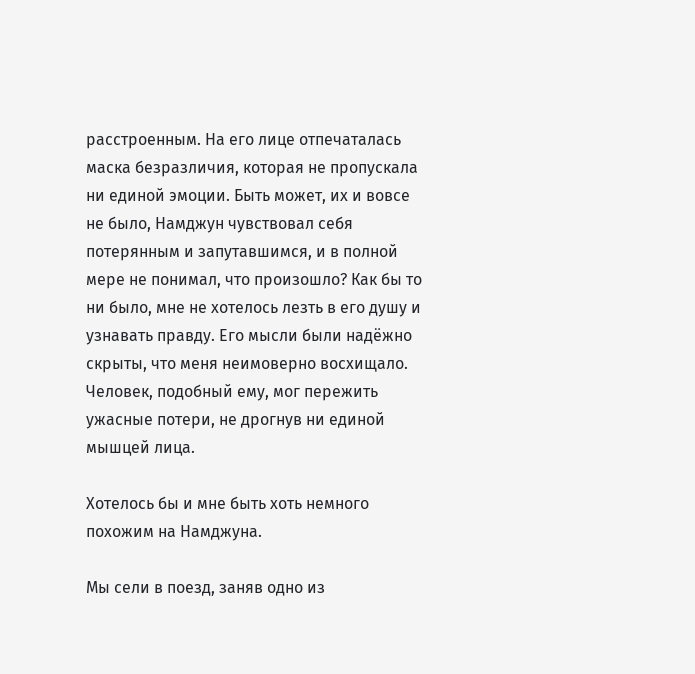расстроенным. На его лице отпечаталась маска безразличия, которая не пропускала ни единой эмоции. Быть может, их и вовсе не было, Намджун чувствовал себя потерянным и запутавшимся, и в полной мере не понимал, что произошло? Как бы то ни было, мне не хотелось лезть в его душу и узнавать правду. Его мысли были надёжно скрыты, что меня неимоверно восхищало. Человек, подобный ему, мог пережить ужасные потери, не дрогнув ни единой мышцей лица.

Хотелось бы и мне быть хоть немного похожим на Намджуна.

Мы сели в поезд, заняв одно из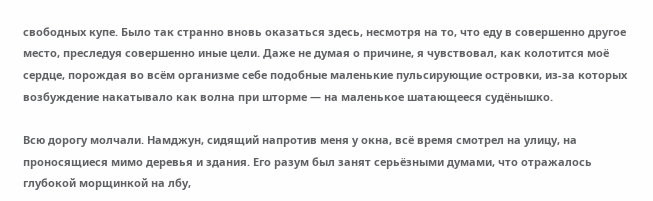свободных купе. Было так странно вновь оказаться здесь, несмотря на то, что еду в совершенно другое место, преследуя совершенно иные цели. Даже не думая о причине, я чувствовал, как колотится моё сердце, порождая во всём организме себе подобные маленькие пульсирующие островки, из-за которых возбуждение накатывало как волна при шторме — на маленькое шатающееся судёнышко.

Всю дорогу молчали. Намджун, сидящий напротив меня у окна, всё время смотрел на улицу, на проносящиеся мимо деревья и здания. Его разум был занят серьёзными думами, что отражалось глубокой морщинкой на лбу,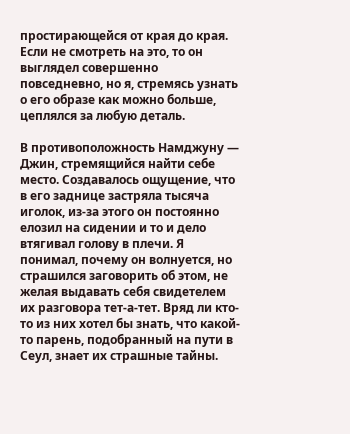простирающейся от края до края. Если не смотреть на это, то он выглядел совершенно повседневно, но я, стремясь узнать о его образе как можно больше, цеплялся за любую деталь.

В противоположность Намджуну — Джин, стремящийся найти себе место. Создавалось ощущение, что в его заднице застряла тысяча иголок, из-за этого он постоянно елозил на сидении и то и дело втягивал голову в плечи. Я понимал, почему он волнуется, но страшился заговорить об этом, не желая выдавать себя свидетелем их разговора тет-а-тет. Вряд ли кто-то из них хотел бы знать, что какой-то парень, подобранный на пути в Сеул, знает их страшные тайны.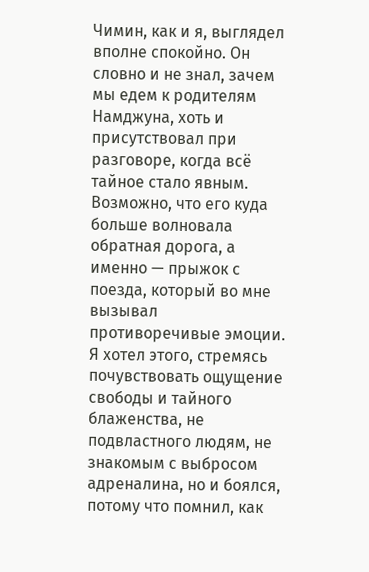Чимин, как и я, выглядел вполне спокойно. Он словно и не знал, зачем мы едем к родителям Намджуна, хоть и присутствовал при разговоре, когда всё тайное стало явным. Возможно, что его куда больше волновала обратная дорога, а именно — прыжок с поезда, который во мне вызывал противоречивые эмоции. Я хотел этого, стремясь почувствовать ощущение свободы и тайного блаженства, не подвластного людям, не знакомым с выбросом адреналина, но и боялся, потому что помнил, как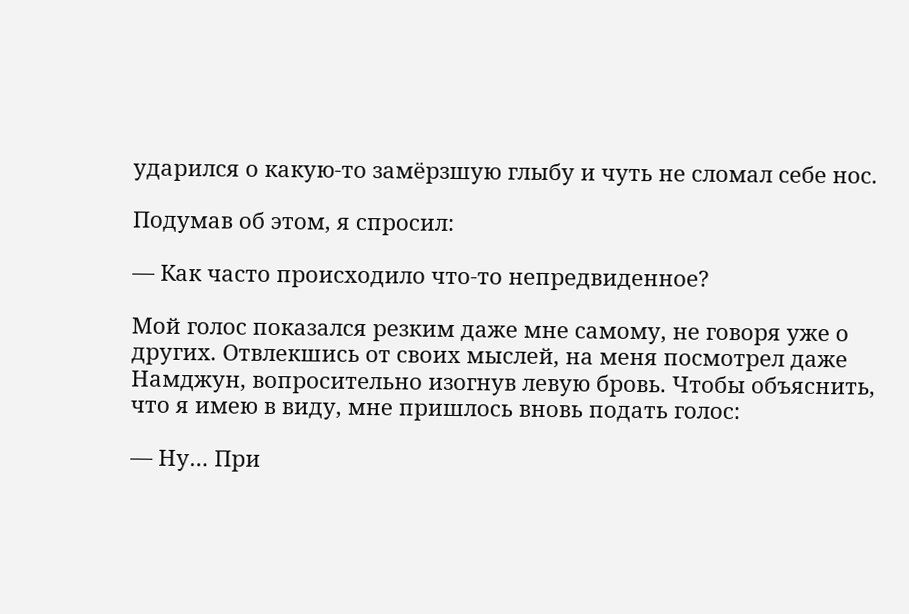ударился о какую-то замёрзшую глыбу и чуть не сломал себе нос.

Подумав об этом, я спросил:

— Как часто происходило что-то непредвиденное?

Мой голос показался резким даже мне самому, не говоря уже о других. Отвлекшись от своих мыслей, на меня посмотрел даже Намджун, вопросительно изогнув левую бровь. Чтобы объяснить, что я имею в виду, мне пришлось вновь подать голос:

— Ну… При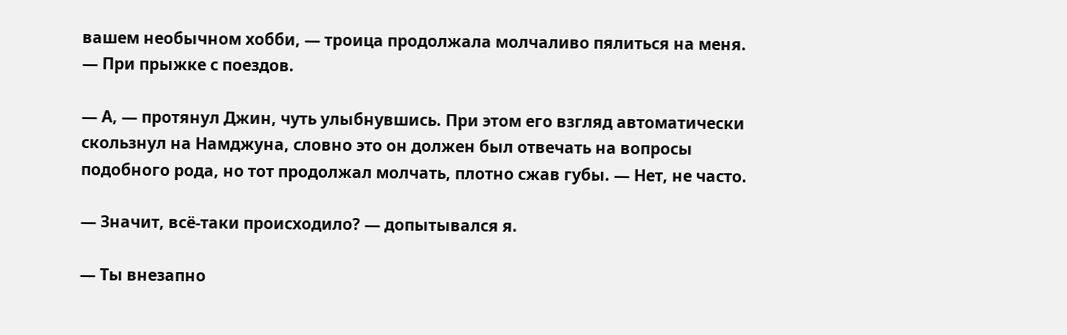вашем необычном хобби, — троица продолжала молчаливо пялиться на меня. — При прыжке с поездов.

— А, — протянул Джин, чуть улыбнувшись. При этом его взгляд автоматически скользнул на Намджуна, словно это он должен был отвечать на вопросы подобного рода, но тот продолжал молчать, плотно сжав губы. — Нет, не часто.

— Значит, всё-таки происходило? — допытывался я.

— Ты внезапно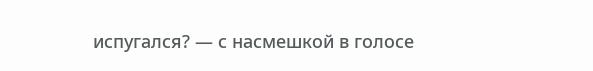испугался? — с насмешкой в голосе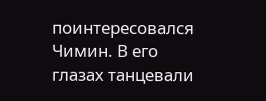поинтересовался Чимин. В его глазах танцевали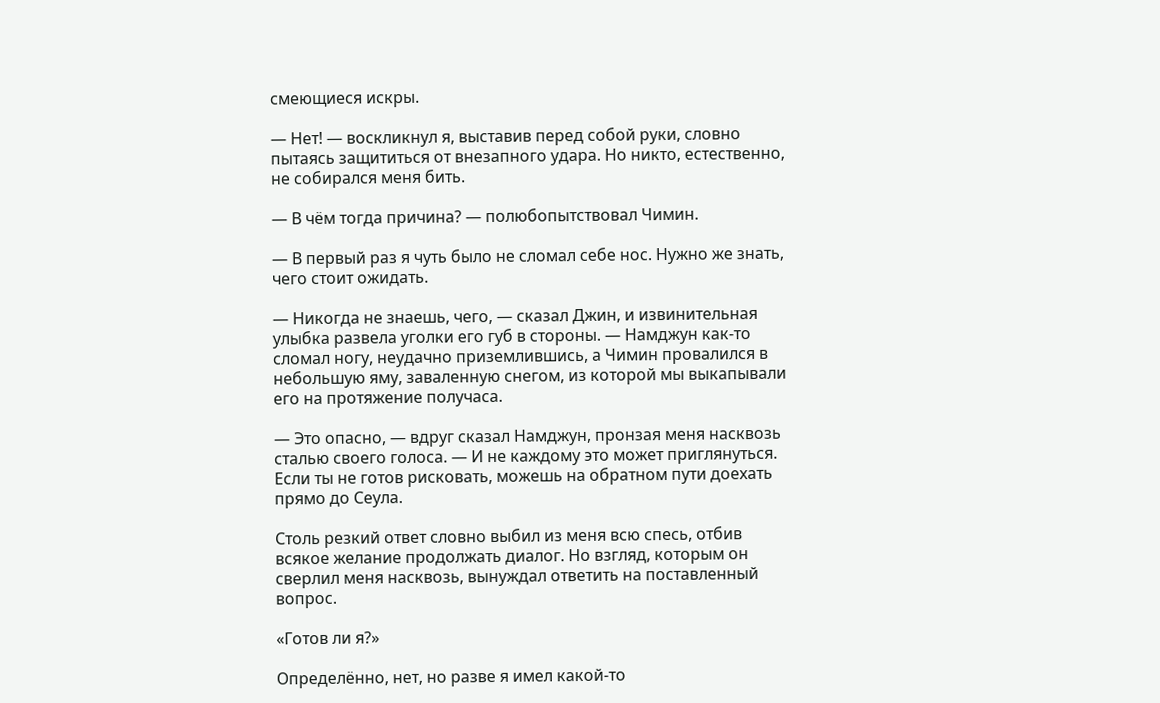смеющиеся искры.

— Нет! — воскликнул я, выставив перед собой руки, словно пытаясь защититься от внезапного удара. Но никто, естественно, не собирался меня бить.

— В чём тогда причина? — полюбопытствовал Чимин.

— В первый раз я чуть было не сломал себе нос. Нужно же знать, чего стоит ожидать.

— Никогда не знаешь, чего, — сказал Джин, и извинительная улыбка развела уголки его губ в стороны. — Намджун как-то сломал ногу, неудачно приземлившись, а Чимин провалился в небольшую яму, заваленную снегом, из которой мы выкапывали его на протяжение получаса.

— Это опасно, — вдруг сказал Намджун, пронзая меня насквозь сталью своего голоса. — И не каждому это может приглянуться. Если ты не готов рисковать, можешь на обратном пути доехать прямо до Сеула.

Столь резкий ответ словно выбил из меня всю спесь, отбив всякое желание продолжать диалог. Но взгляд, которым он сверлил меня насквозь, вынуждал ответить на поставленный вопрос.

«Готов ли я?»

Определённо, нет, но разве я имел какой-то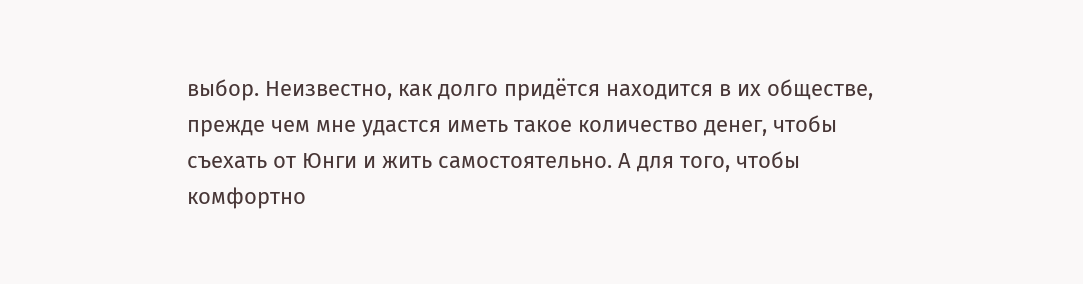выбор. Неизвестно, как долго придётся находится в их обществе, прежде чем мне удастся иметь такое количество денег, чтобы съехать от Юнги и жить самостоятельно. А для того, чтобы комфортно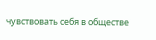чувствовать себя в обществе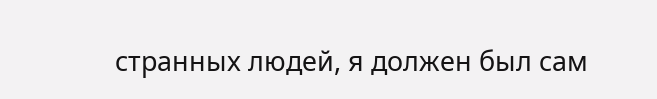странных людей, я должен был сам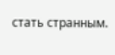стать странным.